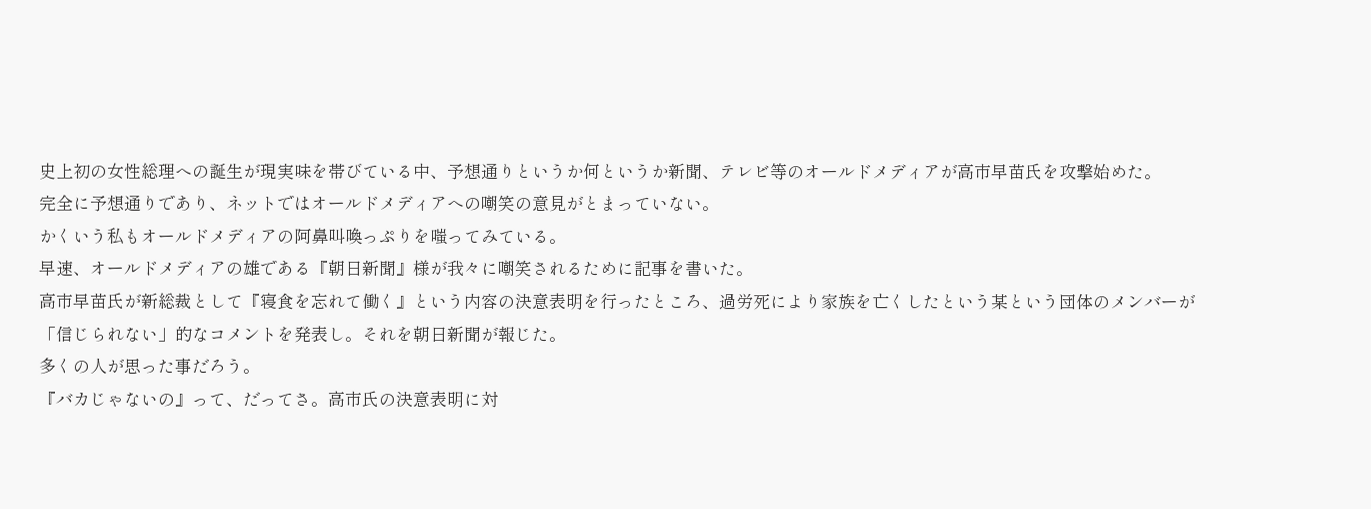史上初の女性総理への誕生が現実味を帯びている中、予想通りというか何というか新聞、テレビ等のオールドメディアが高市早苗氏を攻撃始めた。
完全に予想通りであり、ネットではオールドメディアへの嘲笑の意見がとまっていない。
かくいう私もオールドメディアの阿鼻叫喚っぷりを嗤ってみている。
早速、オールドメディアの雄である『朝日新聞』様が我々に嘲笑されるために記事を書いた。
高市早苗氏が新総裁として『寝食を忘れて働く』という内容の決意表明を行ったところ、過労死により家族を亡くしたという某という団体のメンバーが「信じられない」的なコメントを発表し。それを朝日新聞が報じた。
多くの人が思った事だろう。
『バカじゃないの』って、だってさ。高市氏の決意表明に対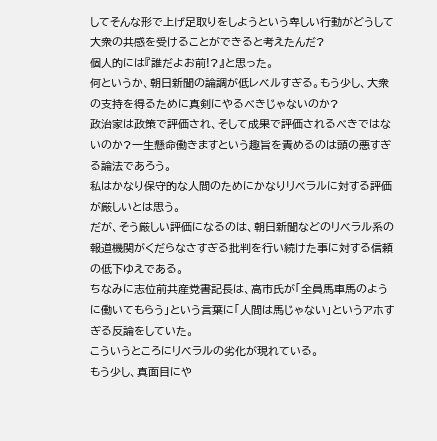してそんな形で上げ足取りをしようという卑しい行動がどうして大衆の共感を受けることができると考えたんだ?
個人的には『誰だよお前!?』と思った。
何というか、朝日新聞の論調が低レベルすぎる。もう少し、大衆の支持を得るために真剣にやるべきじゃないのか?
政治家は政策で評価され、そして成果で評価されるべきではないのか?一生懸命働きますという趣旨を責めるのは頭の悪すぎる論法であろう。
私はかなり保守的な人間のためにかなりリベラルに対する評価が厳しいとは思う。
だが、そう厳しい評価になるのは、朝日新聞などのリベラル系の報道機関がくだらなさすぎる批判を行い続けた事に対する信頼の低下ゆえである。
ちなみに志位前共産党書記長は、高市氏が「全員馬車馬のように働いてもらう」という言葉に「人間は馬じゃない」というアホすぎる反論をしていた。
こういうところにリベラルの劣化が現れている。
もう少し、真面目にや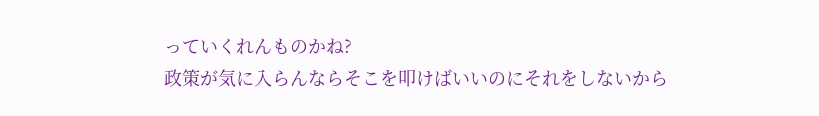っていくれんものかね?
政策が気に入らんならそこを叩けばいいのにそれをしないから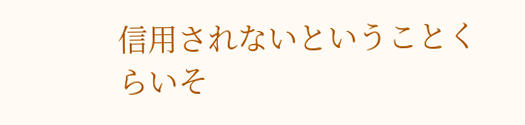信用されないということくらいそ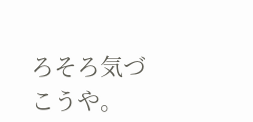ろそろ気づこうや。